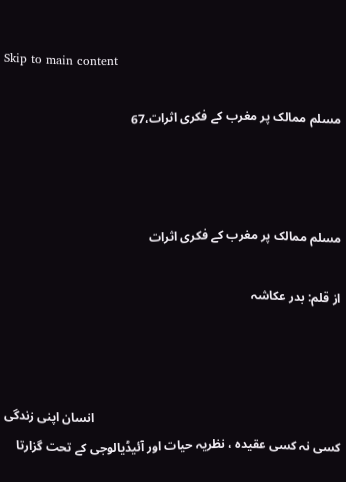Skip to main content

مسلم ممالک پر مغرب کے فکری اثرات،67



مسلم ممالک پر مغرب کے فکری اثرات

از قلم: بدر عکاشہ



                                                                               انسان اپنی زندگی کسی نہ کسی عقیدہ ، نظریہ حیات اور آئیڈیالوجی کے تحت گزارتا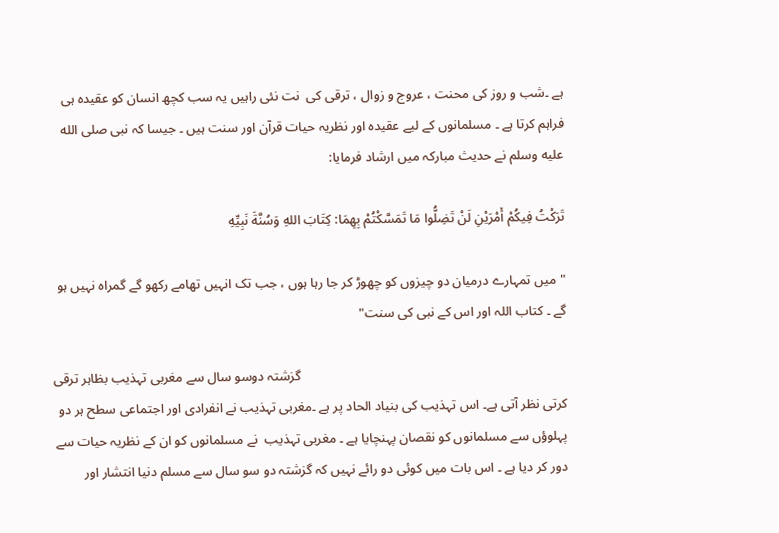ہے ۔شب و روز کی محنت ، عروج و زوال ، ترقی کی  نت نئی راہیں یہ سب کچھ انسان کو عقیدہ ہی فراہم کرتا ہے ۔ مسلمانوں کے لیے عقیدہ اور نظریہ حیات قرآن اور سنت ہیں ۔ جیسا کہ نبی صلى الله عليه وسلم نے حدیث مبارکہ میں ارشاد فرمایا:

تَرَكْتُ فِيكُمْ أَمْرَيْنِ لَنْ تَضِلُّوا مَا تَمَسَّكْتُمْ بِهِمَا: كِتَابَ اللهِ وَسُنَّةَ نَبِيِّهِ

"میں تمہارے درمیان دو چیزوں کو چھوڑ کر جا رہا ہوں ، جب تک انہیں تھامے رکھو گے گمراہ نہیں ہو گے ۔ کتاب اللہ اور اس کے نبی کی سنت"

                                                                               گزشتہ دوسو سال سے مغربی تہذیب بظاہر ترقی کرتی نظر آتی ہے۔ اس تہذیب کی بنیاد الحاد پر ہے ۔مغربی تہذیب نے انفرادی اور اجتماعی سطح ہر دو پہلوؤں سے مسلمانوں کو نقصان پہنچایا ہے ۔ مغربی تہذیب  نے مسلمانوں کو ان کے نظریہ حیات سے دور کر دیا ہے ۔ اس بات میں کوئی دو رائے نہیں کہ گزشتہ دو سو سال سے مسلم دنیا انتشار اور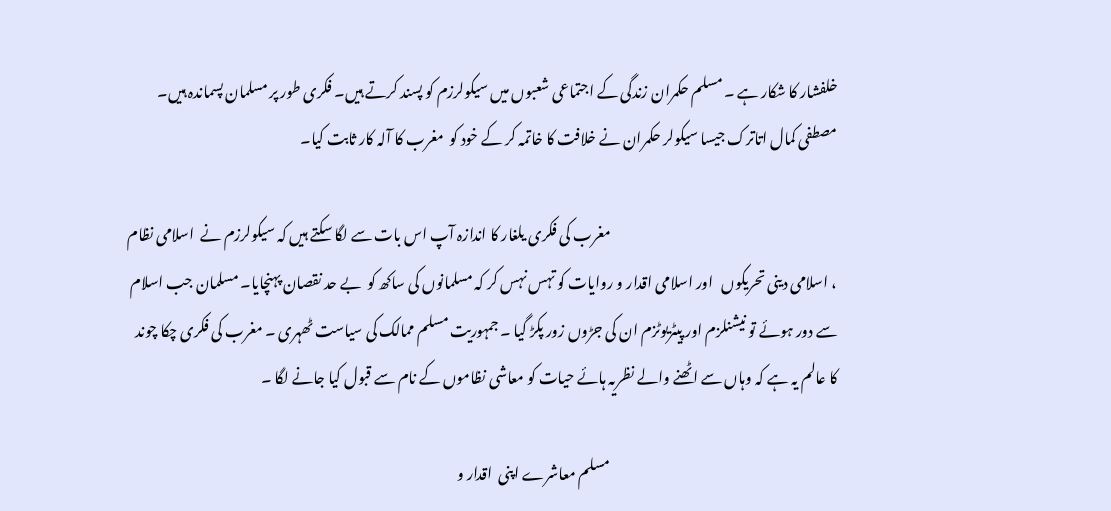خلفشار کا شکار ہے ۔ مسلم حکمران زندگی کے اجتماعی شعبوں میں سیکولرزم کو پسند کرتے ہیں۔ فکری طور پر مسلمان پسماندہ ہیں۔  مصطفی کمال اتاترک جیسا سیکولر حکمران نے خلافت کا خاتمہ کر کے خود کو  مغرب کا آلہ کار ثابت کیا۔

                                                                               مغرب کی فکری یلغار کا اندازہ آپ اس بات سے لگا سکتے ہیں کہ سیکولرزم نے  اسلامی نظام ، اسلامی دینی تحریکوں   اور اسلامی اقدار و روایات کو تہس نہس کر کہ مسلمانوں کی ساکھ کو  بے حد نقصان پہنچایا۔ مسلمان جب اسلام سے دور ہوئے تو نیشنلزم اور پیٹریوٹزم ان کی جڑوں زور پکڑ گیا ۔ جمہوریت مسلم ممالک کی سیاست ٹھہری ۔ مغرب کی فکری چکا چوند کا عالم یہ ہے کہ وہاں سے اٹھنے والے نظریہ ہائے حیات کو معاشی نظاموں کے نام سے قبول کیا جانے لگا ۔

                                                                               مسلم معاشرے اپنی  اقدار و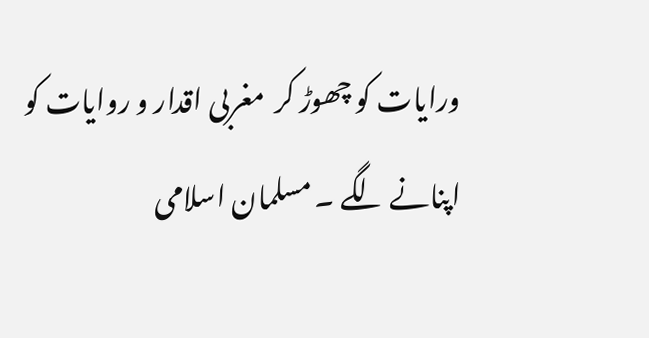ورایات کو چھوڑ کر  مغربی اقدار و روایات کو اپنانے لگے ۔ مسلمان اسلامی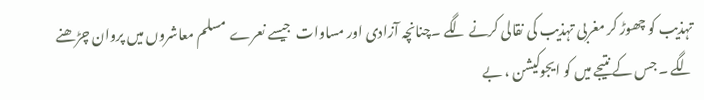تہذیب کو چھوڑ کر مغربی تہذیب کی نقالی کرنے لگے ۔چنانچہ آزادی اور مساوات  جیسے نعرے  مسلم معاشروں میں پروان چڑھنے لگے ۔ جس کے نتیجے میں کو ایجوکیشن ، بے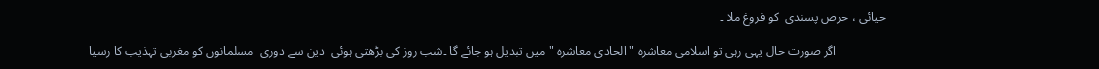حیائی ، حرص پسندی  کو فروغ ملا ۔

                اگر صورت حال یہی رہی تو اسلامی معاشرہ "الحادی معاشرہ " میں تبدیل ہو جائے گا ۔شب روز کی بڑھتی ہوئی  دین سے دوری  مسلمانوں کو مغربی تہذیب کا رسیا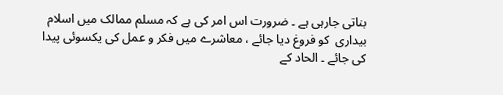بناتی جارہی ہے ۔ ضرورت اس امر کی ہے کہ مسلم ممالک میں اسلام بیداری  کو فروغ دیا جائے ، معاشرے میں فکر و عمل کی یکسوئی پیدا کی جائے ۔ الحاد کے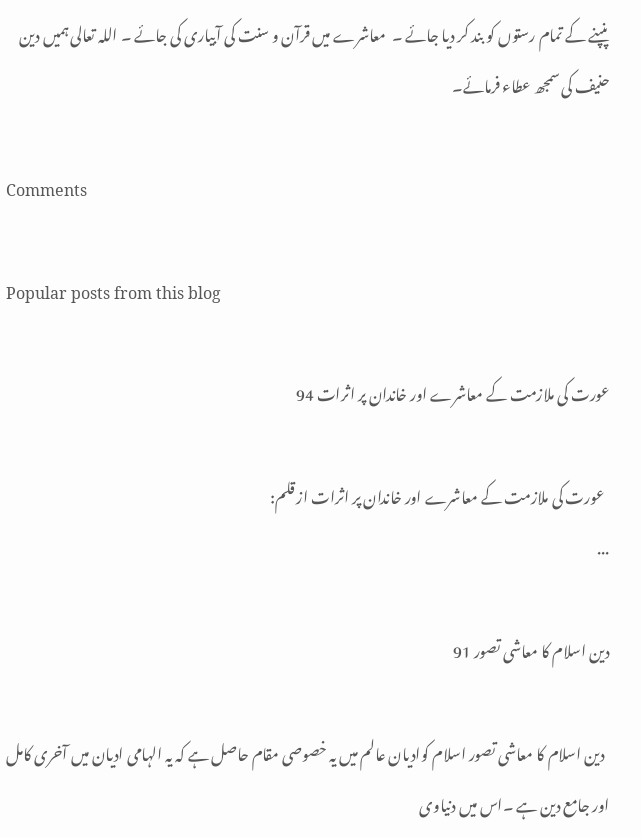پنپنے کے تمام رستوں کو بند کر دیا جائے ۔  معاشرے میں قرآن و سنت کی آبیاری کی جائے ۔ اللہ تعالی ہمیں دین حنیف کی سمجھ عطاء فرمائے۔

Comments

Popular posts from this blog

عورت کی ملازمت کے معاشرے اور خاندان پر اثرات 94

  عورت کی ملازمت کے معاشرے اور خاندان پر اثرات از قلم:                                                                                                                                                                                                                                            ...

دین اسلام کا معاشی تصور 91

  دین اسلام کا معاشی تصور اسلام کوادیان عالم میں یہ خصوصی مقام حاصل ہے کہ یہ الہامی ادیان میں آخری کامل اور جامع دین ہے ۔اس میں دنیاوی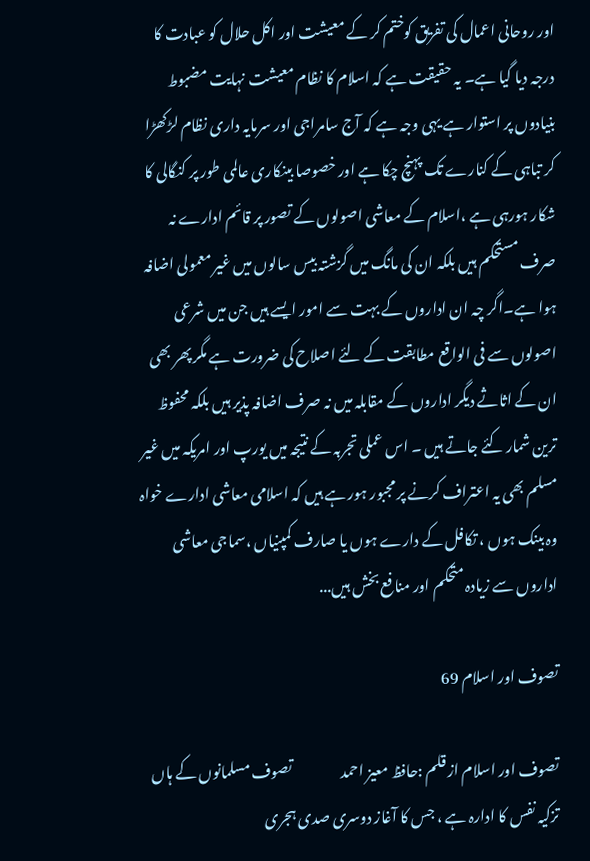اور روحانی اعمال کی تفریق کوختم کر کے معیشت اور اکل حلال کو عبادت کا درجہ دیا گیا ہے۔ یہ حقیقت ہے کہ اسلام کا نظام معیشت نہایت مضبوط بنیادوں پر استوار ہے یہی وجہ ہے کہ آج سامراجی اور سرمایہ داری نظام لڑکھڑا کر تباہی کے کنارے تک پہنچ چکا ہے اور خصوصا بینکاری عالمی طور پر کنگالی کا شکار ہورہی ہے ،اسلام کے معاشی اصولوں کے تصور پر قائم ادارے نہ صرف مستحکم ہیں بلکہ ان کی مانگ میں گزشتہ بیس سالوں میں غیر معمولی اضافہ ہوا ہے۔اگر چہ ان اداروں کے بہت سے امور ایسے ہیں جن میں شرعی اصولوں سے فی الواقع مطابقت کے لئے اصلاح کی ضرورت ہے مگر پھر بھی ان کے اثاثے دیگر اداروں کے مقابلہ میں نہ صرف اضافہ پذیر ہیں بلکہ محفوظ ترین شمار کئے جاتے ہیں ۔ اس عملی تجربہ کے نتیجہ میں یورپ اور امریکہ میں غیر مسلم بھی یہ اعتراف کرنے پر مجبور ہور ہے ہیں کہ اسلامی معاشی ادارے خواہ وہ بینک ہوں ، تکافل کے دارے ہوں یا صارف کمپنیاں ،سماجی معاشی اداروں سے زیادہ متحکم اور منافع بخش ہیں...

تصوف اور اسلام 69

تصوف اور اسلام از قلم :حافظ معیز احمد                 تصوف مسلمانوں کے ہاں تزکیہ نفس کا ادارہ ہے ، جس کا آغاز دوسری صدی ہجری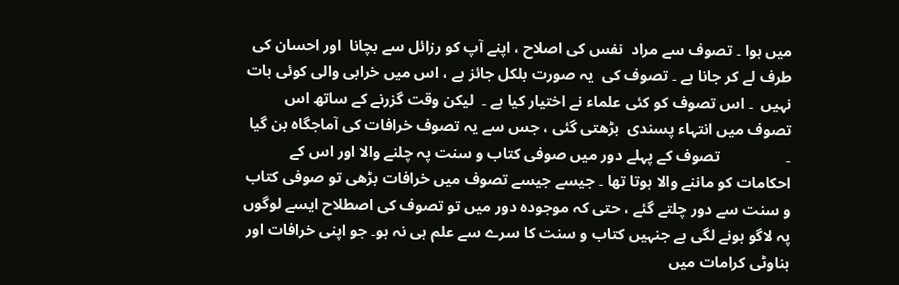میں ہوا ۔ تصوف سے مراد  نفس کی اصلاح ، اپنے آپ کو رزائل سے بچانا  اور احسان کی طرف لے کر جانا ہے ۔ تصوف کی  یہ صورت بلکل جائز ہے ، اس میں خرابی والی کوئی بات نہیں  ۔ اس تصوف کو کئی علماء نے اختیار کیا ہے ۔  لیکن وقت گزرنے کے ساتھ اس تصوف میں انتہاء پسندی  بڑھتی گئی ، جس سے یہ تصوف خرافات کی آماجگاہ بن گیا ۔                 تصوف کے پہلے دور میں صوفی کتاب و سنت پہ چلنے والا اور اس کے احکامات کو ماننے والا ہوتا تھا ۔ جیسے جیسے تصوف میں خرافات بڑھی تو صوفی کتاب و سنت سے دور چلتے گئے ، حتی کہ موجودہ دور میں تو تصوف کی اصطلاح ایسے لوگوں پہ لاگو ہونے لگی ہے جنہیں کتاب و سنت کا سرے سے علم ہی نہ ہو۔ جو اپنی خرافات اور بناوٹی کرامات میں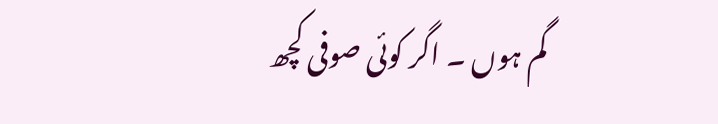گم ہوں ۔ اگر کوئی صوفی کچھ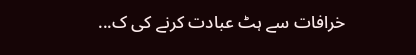خرافات سے ہٹ عبادت کرنے کی ک...